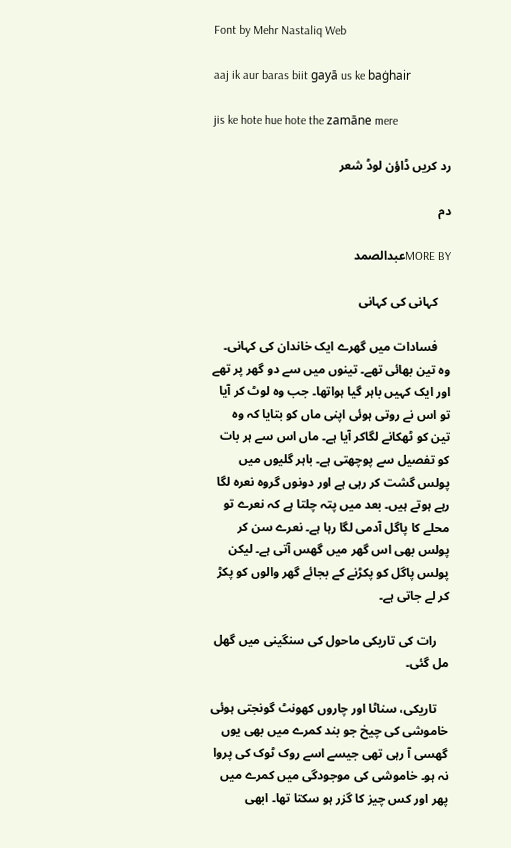Font by Mehr Nastaliq Web

aaj ik aur baras biit gayā us ke baġhair

jis ke hote hue hote the zamāne mere

رد کریں ڈاؤن لوڈ شعر

دم

MORE BYعبدالصمد

    کہانی کی کہانی

    فسادات میں گھرے ایک خاندان کی کہانی۔ وہ تین بھائی تھے۔ تینوں میں سے دو گھر پر تھے اور ایک کہیں باہر گیا ہواتھا۔ جب وہ لوٹ کر آیا تو اس نے روتی ہوئی اپنی ماں کو بتایا کہ وہ تین کو ٹھکانے لگاکر آیا ہے۔ ماں اس سے ہر بات کو تفصیل سے پوچھتی ہے۔ باہر گلیوں میں پولس گشت کر رہی ہے اور دونوں گروہ نعرہ لگا رہے ہوتے ہیں۔ بعد میں پتہ چلتا ہے کہ نعرے تو محلے کا پاگل آدمی لگا رہا ہے۔ نعرے سن کر پولس بھی اس گھر میں گھس آتی ہے۔ لیکن پولس پاگل کو پکڑنے کے بجائے گھر والوں کو پکڑ کر لے جاتی ہے۔

    رات کی تاریکی ماحول کی سنگینی میں گھل مل گئی۔

    تاریکی، سناٹا اور چاروں کھونٹ گونجتی ہوئی خاموشی کی چیخ جو بند کمرے میں بھی یوں گھسی آ رہی تھی جیسے اسے روک ٹوک کی پروا نہ ہو۔ خاموشی کی موجودگی میں کمرے میں پھر اور کس چیز کا گزر ہو سکتا تھا۔ ابھی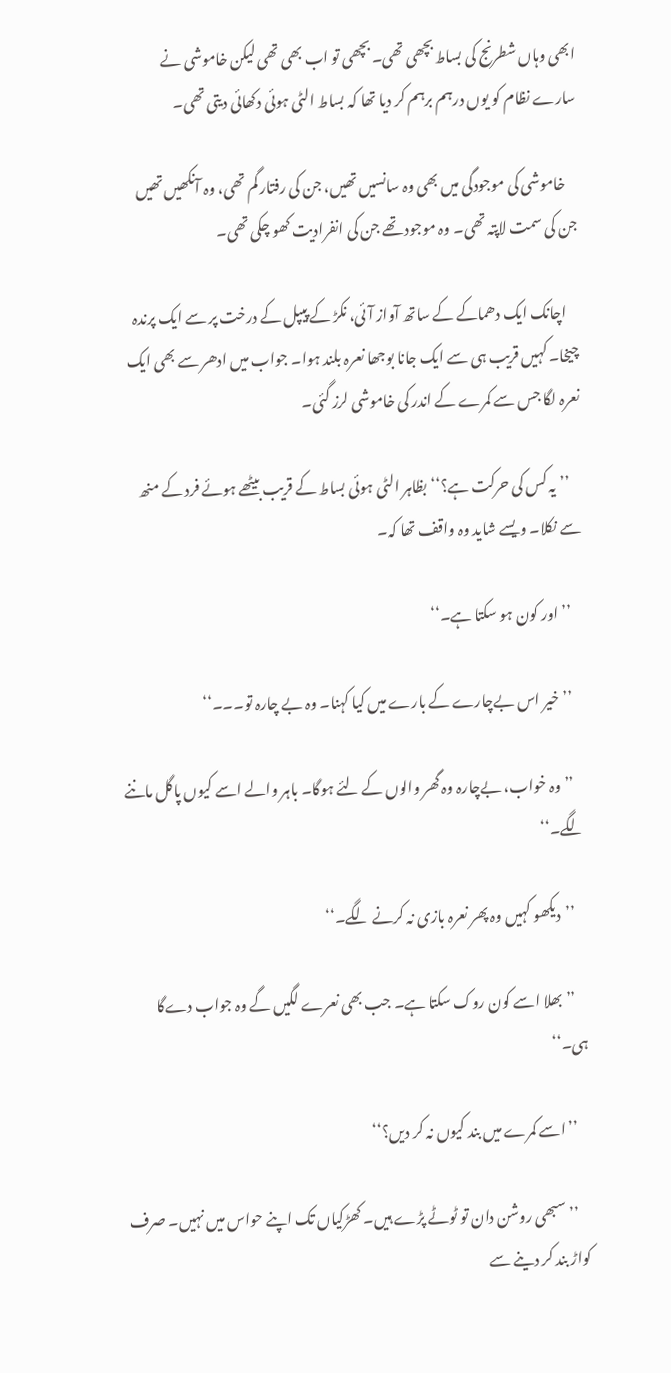ابھی وہاں شطرنج کی بساط بچھی تھی۔ بچھی تو اب بھی تھی لیکن خاموشی نے سارے نظام کو یوں درہم برہم کر دیا تھا کہ بساط الٹی ہوئی دکھائی دیتی تھی۔

    خاموشی کی موجودگی میں بھی وہ سانسیں تھیں، جن کی رفتار گم تھی، وہ آنکھیں تھیں جن کی سمت لاپتہ تھی۔ وہ موجود تھے جن کی انفرادیت کھو چکی تھی۔

    اچانک ایک دھماکے کے ساتھ آواز آئی، نکڑ کے پیپل کے درخت پر سے ایک پرندہ چیخا۔ کہیں قریب ہی سے ایک جانا بوجھا نعرہ بلند ہوا۔ جواب میں ادھر سے بھی ایک نعرہ لگا جس سے کمرے کے اندر کی خاموشی لرز گئی۔

    ’’یہ کس کی حرکت ہے؟‘‘ بظاہر الٹی ہوئی بساط کے قریب بیٹھے ہوئے فرد کے منھ سے نکلا۔ ویسے شاید وہ واقف تھا کہ۔

    ’’اور کون ہو سکتا ہے۔‘‘

    ’’خیر اس بےچارے کے بارے میں کیا کہنا۔ وہ بے چارہ تو۔۔۔‘‘

    ’’وہ خواب، بےچارہ وہ گھر والوں کے لئے ہوگا۔ باہر والے اسے کیوں پاگل ماننے لگے۔‘‘

    ’’دیکھو کہیں وہ پھر نعرہ بازی نہ کرنے لگے۔‘‘

    ’’بھلا اسے کون روک سکتا ہے۔ جب بھی نعرے لگیں گے وہ جواب دےگا ہی۔‘‘

    ’’اسے کمرے میں بند کیوں نہ کر دیں؟‘‘

    ’’سبھی روشن دان تو ٹوٹے پڑے ہیں۔ کھڑکیاں تک اپنے حواس میں نہیں۔ صرف کواڑ بند کر دینے سے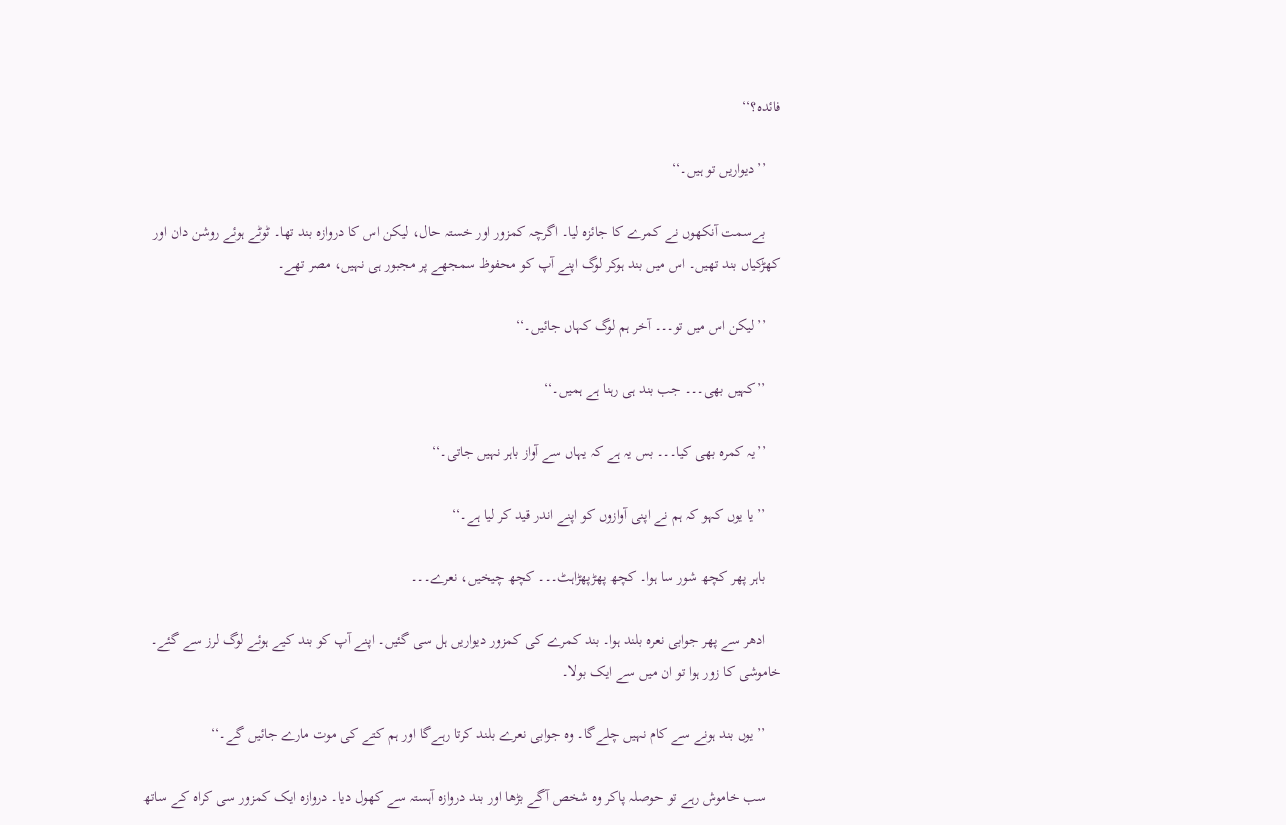فائدہ؟‘‘

    ’’دیواریں تو ہیں۔‘‘

    بےسمت آنکھوں نے کمرے کا جائزہ لیا۔ اگرچہ کمزور اور خستہ حال، لیکن اس کا دروازہ بند تھا۔ ٹوٹے ہوئے روشن دان اور کھڑکیاں بند تھیں۔ اس میں بند ہوکر لوگ اپنے آپ کو محفوظ سمجھے پر مجبور ہی نہیں، مصر تھے۔

    ’’لیکن اس میں تو۔۔۔ آخر ہم لوگ کہاں جائیں۔‘‘

    ’’کہیں بھی۔۔۔ جب بند ہی رہنا ہے ہمیں۔‘‘

    ’’یہ کمرہ بھی کیا۔۔۔ بس یہ ہے کہ یہاں سے آواز باہر نہیں جاتی۔‘‘

    ’’یا یوں کہو کہ ہم نے اپنی آوازوں کو اپنے اندر قید کر لیا ہے۔‘‘

    باہر پھر کچھ شور سا ہوا۔ کچھ پھڑپھڑاہٹ۔۔۔ کچھ چیخیں، نعرے۔۔۔

    ادھر سے پھر جوابی نعرہ بلند ہوا۔ بند کمرے کی کمزور دیواریں ہل سی گئیں۔ اپنے آپ کو بند کیے ہوئے لوگ لرز سے گئے۔ خاموشی کا زور ہوا تو ان میں سے ایک بولا۔

    ’’یوں بند ہونے سے کام نہیں چلےگا۔ وہ جوابی نعرے بلند کرتا رہےگا اور ہم کتے کی موت مارے جائیں گے۔‘‘

    سب خاموش رہے تو حوصلہ پاکر وہ شخص آگے بڑھا اور بند دروازہ آہستہ سے کھول دیا۔ دروازہ ایک کمزور سی کراہ کے ساتھ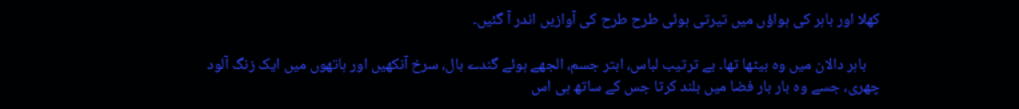کھلا اور باہر کی ہواؤں میں تیرتی ہوئی طرح طرح کی آوازیں اندر آ گئیں۔

    باہر دالان میں وہ بیٹھا تھا۔ بے ترتیب لباس، ابتر جسم، الجھے ہوئے گندے بال، سرخ آنکھیں اور ہاتھوں میں ایک زنگ آلود چھری، جسے وہ بار بار فضا میں بلند کرتا جس کے ساتھ ہی اس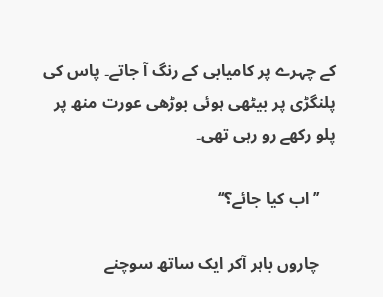کے چہرے پر کامیابی کے رنگ آ جاتے۔ پاس کی پلنگڑی پر بیٹھی ہوئی بوڑھی عورت منھ پر پلو رکھے رو رہی تھی۔

    ’’اب کیا جائے؟‘‘

    چاروں باہر آکر ایک ساتھ سوچنے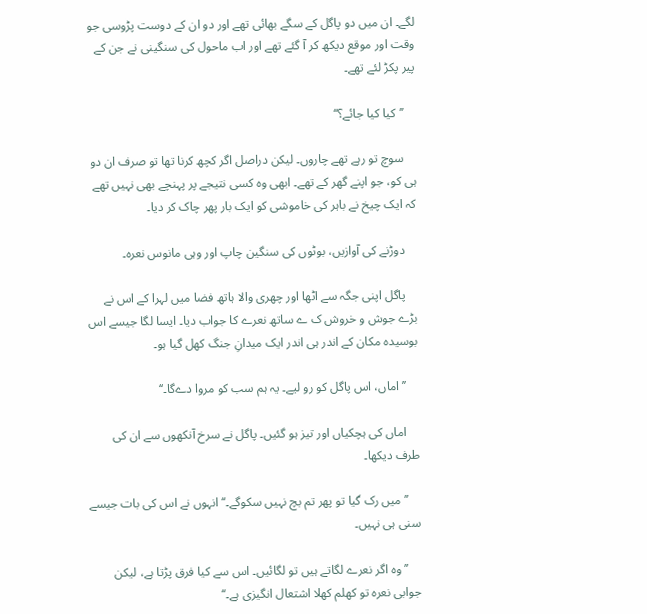لگے۔ ان میں دو پاگل کے سگے بھائی تھے اور دو ان کے دوست پڑوسی جو وقت اور موقع دیکھ کر آ گئے تھے اور اب ماحول کی سنگینی نے جن کے پیر پکڑ لئے تھے۔

    ’’کیا کیا جائے؟‘‘

    سوچ تو رہے تھے چاروں۔ لیکن دراصل اگر کچھ کرنا تھا تو صرف ان دو ہی کو، جو اپنے گھر کے تھے۔ ابھی وہ کسی نتیجے پر پہنچے بھی نہیں تھے کہ ایک چیخ نے باہر کی خاموشی کو ایک بار پھر چاک کر دیا۔

    دوڑنے کی آوازیں، بوٹوں کی سنگین چاپ اور وہی مانوس نعرہ۔

    پاگل اپنی جگہ سے اٹھا اور چھری والا ہاتھ فضا میں لہرا کے اس نے بڑے جوش و خروش ک ے ساتھ نعرے کا جواب دیا۔ ایسا لگا جیسے اس بوسیدہ مکان کے اندر ہی اندر ایک میدانِ جنگ کھل گیا ہو۔

    ’’اماں، اس پاگل کو رو لیے۔ یہ ہم سب کو مروا دےگا۔‘‘

    اماں کی ہچکیاں اور تیز ہو گئیں۔ پاگل نے سرخ آنکھوں سے ان کی طرف دیکھا۔

    ’’میں رک گیا تو پھر تم بچ نہیں سکوگے۔‘‘ انہوں نے اس کی بات جیسے سنی ہی نہیں۔

    ’’وہ اگر نعرے لگاتے ہیں تو لگائیں۔ اس سے کیا فرق پڑتا ہے، لیکن جوابی نعرہ تو کھلم کھلا اشتعال انگیزی ہے۔‘‘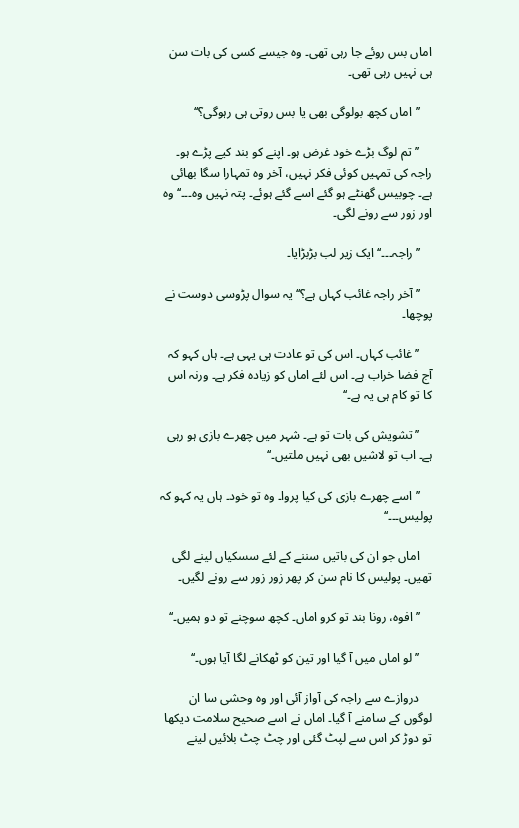اماں بس روئے جا رہی تھی۔ وہ جیسے کسی کی بات سن ہی نہیں رہی تھی۔

    ’’اماں کچھ بولوگی بھی یا بس روتی ہی رہوگی؟‘‘

    ’’تم لوگ بڑے خود غرض ہو۔ اپنے کو بند کیے پڑے ہو۔ راجہ کی تمہیں کوئی فکر نہیں، آخر وہ تمہارا سگا بھائی ہے۔ چوبیس گھنٹے ہو گئے اسے گئے ہوئے۔ پتہ نہیں وہ۔۔۔‘‘ وہ اور زور سے رونے لگی۔

    ’’راجہ۔۔۔‘‘ ایک زیر لب بڑبڑایا۔

    ’’آخر راجہ غائب کہاں ہے؟‘‘ یہ سوال پڑوسی دوست نے پوچھا۔

    ’’غائب کہاں۔ اس کی تو عادت ہی یہی ہے۔ ہاں کہو کہ آج فضا خراب ہے۔ اس لئے اماں کو زیادہ فکر ہے۔ ورنہ اس کا تو کام ہی یہ ہے۔‘‘

    ’’تشویش کی بات تو ہے۔ شہر میں چھرے بازی ہو رہی ہے۔ اب تو لاشیں بھی نہیں ملتیں۔‘‘

    ’’اسے چھرے بازی کی کیا پروا۔ وہ تو خود۔ ہاں یہ کہو کہ پولیس۔۔۔‘‘

    اماں جو ان کی باتیں سننے کے لئے سسکیاں لینے لگی تھیں۔ پولیس کا نام سن کر پھر زور زور سے رونے لگیں۔

    ’’افوہ، رونا بند تو کرو اماں۔ کچھ سوچنے تو دو ہمیں۔‘‘

    ’’لو اماں میں آ گیا اور تین کو ٹھکانے لگا آیا ہوں۔‘‘

    دروازے سے راجہ کی آواز آئی اور وہ وحشی سا ان لوگوں کے سامنے آ گیا۔ اماں نے اسے صحیح سلامت دیکھا تو دوڑ کر اس سے لپٹ گئی اور چٹ چٹ بلائیں لینے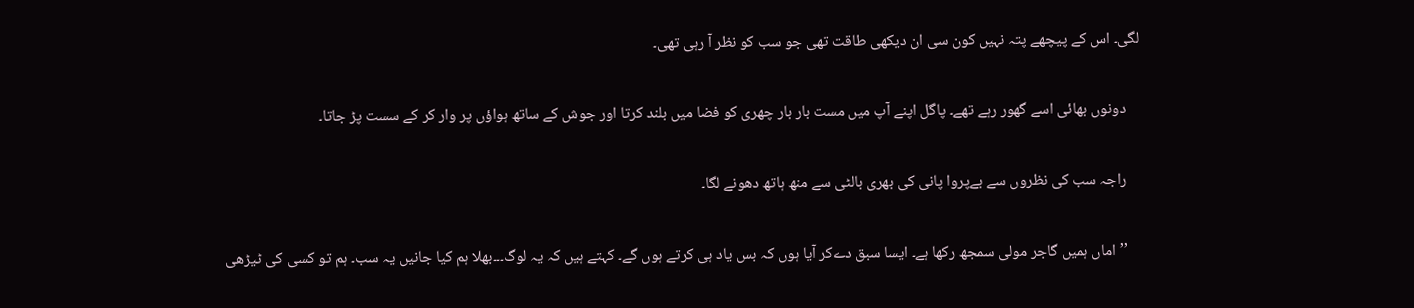لگی۔ اس کے پیچھے پتہ نہیں کون سی ان دیکھی طاقت تھی جو سب کو نظر آ رہی تھی۔

    دونوں بھائی اسے گھور رہے تھے۔ پاگل اپنے آپ میں مست بار بار چھری کو فضا میں بلند کرتا اور جوش کے ساتھ ہواؤں پر وار کر کے سست پڑ جاتا۔

    راجہ سب کی نظروں سے بےپروا پانی کی بھری بالٹی سے منھ ہاتھ دھونے لگا۔

    ’’اماں ہمیں گاجر مولی سمجھ رکھا ہے۔ ایسا سبق دےکر آیا ہوں کہ بس یاد ہی کرتے ہوں گے۔ کہتے ہیں کہ یہ لوگ۔۔۔بھلا ہم کیا جانیں یہ سب۔ ہم تو کسی کی ٹیڑھی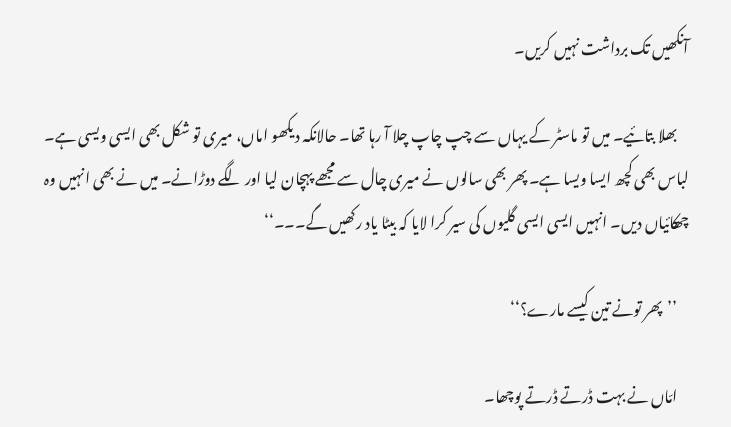آنکھیں تک برداشت نہیں کریں۔

    بھلا بتائیے۔ میں تو ماسٹر کے یہاں سے چپ چاپ چلا آ رہا تھا۔ حالانکہ دیکھو اماں، میری تو شکل بھی ایسی ویسی ہے۔ لباس بھی کچھ ایسا ویسا ہے۔ پھر بھی سالوں نے میری چال سے مجھے پہچان لیا اور لگے دوڑانے۔ میں نے بھی انہیں وہ چھکائیاں دیں۔ انہیں ایسی ایسی گلیوں کی سیر کرا لایا کہ بیٹا یاد رکھیں گے۔۔۔‘‘

    ’’پھر تونے تین کیسے مارے؟‘‘

    امّاں نے بہت ڈرتے ڈرتے پوچھا۔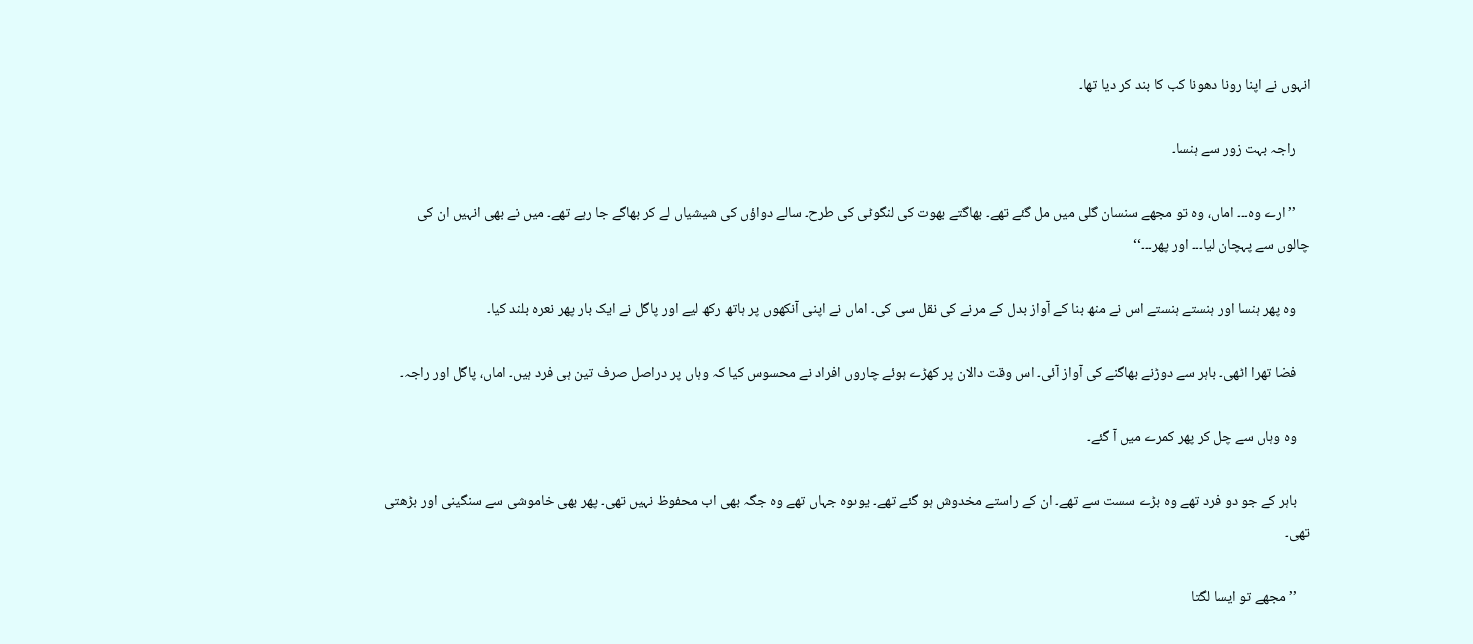انہوں نے اپنا رونا دھونا کب کا بند کر دیا تھا۔

    راجہ بہت زور سے ہنسا۔

    ’’ارے وہ۔۔۔ اماں، وہ تو مجھے سنسان گلی میں مل گئے تھے۔ بھاگتے بھوت کی لنگوٹی کی طرح۔ سالے دواؤں کی شیشیاں لے کر بھاگے جا رہے تھے۔ میں نے بھی انہیں ان کی چالوں سے پہچان لیا۔۔۔ اور پھر۔۔۔‘‘

    وہ پھر ہنسا اور ہنستے ہنستے اس نے منھ بنا کے آواز بدل کے مرنے کی نقل سی کی۔ اماں نے اپنی آنکھوں پر ہاتھ رکھ لیے اور پاگل نے ایک بار پھر نعرہ بلند کیا۔

    فضا تھرا اٹھی۔ باہر سے دوڑنے بھاگنے کی آواز آئی۔ اس وقت دالان پر کھڑے ہوئے چاروں افراد نے محسوس کیا کہ وہاں پر دراصل صرف تین ہی فرد ہیں۔ اماں، پاگل اور راجہ۔

    وہ وہاں سے چل کر پھر کمرے میں آ گئے۔

    باہر کے جو دو فرد تھے وہ بڑے سست سے تھے۔ ان کے راستے مخدوش ہو گئے تھے۔ یوںوہ جہاں تھے وہ جگہ بھی اب محفوظ نہیں تھی۔ پھر بھی خاموشی سے سنگینی اور بڑھتی تھی۔

    ’’مجھے تو ایسا لگتا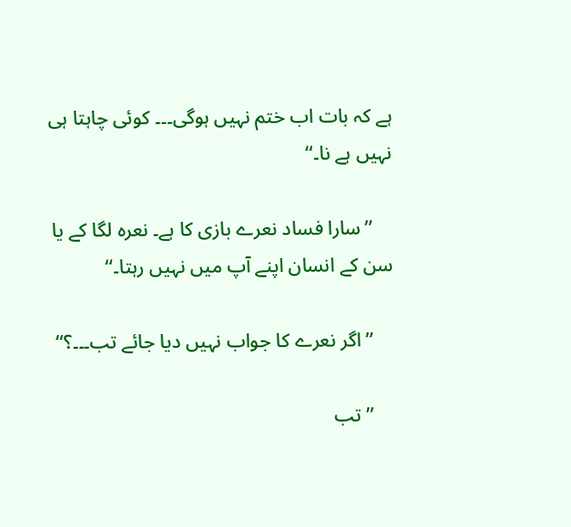ہے کہ بات اب ختم نہیں ہوگی۔۔۔ کوئی چاہتا ہی نہیں ہے نا۔‘‘

    ’’سارا فساد نعرے بازی کا ہے۔ نعرہ لگا کے یا سن کے انسان اپنے آپ میں نہیں رہتا۔‘‘

    ’’اگر نعرے کا جواب نہیں دیا جائے تب۔۔۔؟‘‘

    ’’تب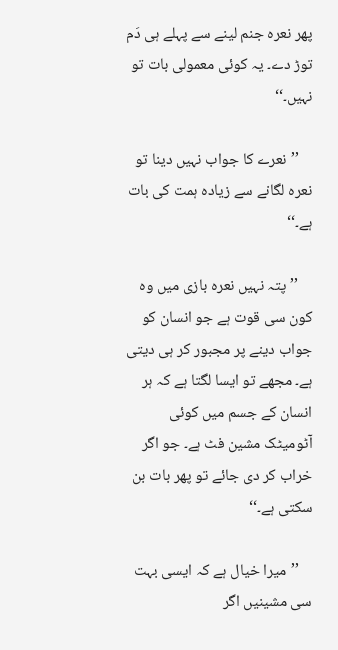پھر نعرہ جنم لینے سے پہلے ہی دَم توڑ دے۔ یہ کوئی معمولی بات تو نہیں۔‘‘

    ’’نعرے کا جواب نہیں دینا تو نعرہ لگانے سے زیادہ ہمت کی بات ہے۔‘‘

    ’’پتہ نہیں نعرہ بازی میں وہ کون سی قوت ہے جو انسان کو جواب دینے پر مجبور کر ہی دیتی ہے۔ مجھے تو ایسا لگتا ہے کہ ہر انسان کے جسم میں کوئی آٹومیٹک مشین فٹ ہے۔ جو اگر خراب کر دی جائے تو پھر بات بن سکتی ہے۔‘‘

    ’’میرا خیال ہے کہ ایسی بہت سی مشینیں اگر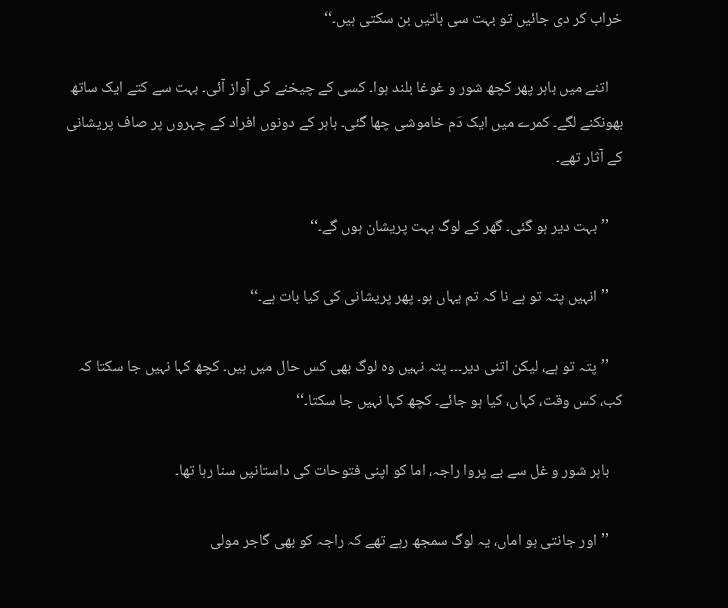خراب کر دی جائیں تو بہت سی باتیں بن سکتی ہیں۔‘‘

    اتنے میں باہر پھر کچھ شور و غوغا بلند ہوا۔ کسی کے چیخنے کی آواز آئی۔ بہت سے کتے ایک ساتھ بھونکنے لگے۔ کمرے میں ایک دَم خاموشی چھا گئی۔ باہر کے دونوں افراد کے چہروں پر صاف پریشانی کے آثار تھے۔

    ’’بہت دیر ہو گئی۔ گھر کے لوگ بہت پریشان ہوں گے۔‘‘

    ’’انہیں پتہ تو ہے نا کہ تم یہاں ہو۔ پھر پریشانی کی کیا بات ہے۔‘‘

    ’’پتہ تو ہے، لیکن اتنی دیر۔۔۔ پتہ نہیں وہ لوگ بھی کس حال میں ہیں۔ کچھ کہا نہیں جا سکتا کہ کب، کس وقت، کہاں، کیا ہو جائے۔ کچھ کہا نہیں جا سکتا۔‘‘

    باہر شور و غل سے بے پروا راجہ، اما کو اپنی فتوحات کی داستانیں سنا رہا تھا۔

    ’’اور جانتی ہو اماں، یہ لوگ سمجھ رہے تھے کہ راجہ کو بھی گاجر مولی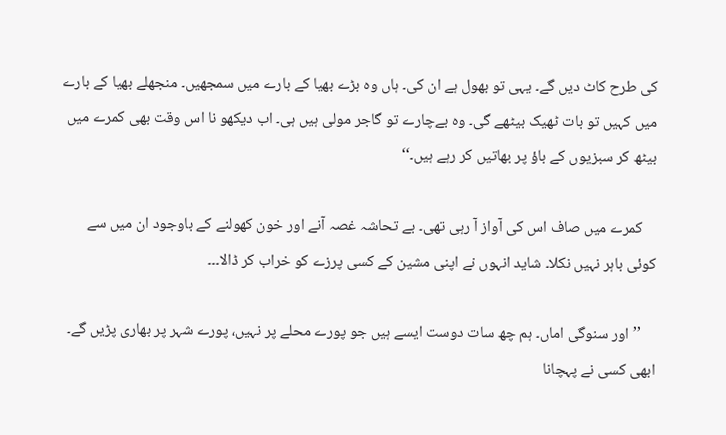کی طرح کاٹ دیں گے۔ یہی تو بھول ہے ان کی۔ ہاں وہ بڑے بھیا کے بارے میں سمجھیں۔ منجھلے بھیا کے بارے میں کہیں تو بات ٹھیک بیٹھے گی۔ وہ بےچارے تو گاجر مولی ہیں ہی۔ اب دیکھو نا اس وقت بھی کمرے میں بیٹھ کر سبزیوں کے باؤ پر بھاتیں کر رہے ہیں۔‘‘

    کمرے میں صاف اس کی آواز آ رہی تھی۔ بے تحاشہ غصہ آنے اور خون کھولنے کے باوجود ان میں سے کوئی باہر نہیں نکلا۔ شاید انہوں نے اپنی مشین کے کسی پرزے کو خراب کر ڈالا۔۔۔

    ’’ اور سنوگی اماں۔ ہم چھ سات دوست ایسے ہیں جو پورے محلے پر نہیں، پورے شہر پر بھاری پڑیں گے۔ ابھی کسی نے پہچانا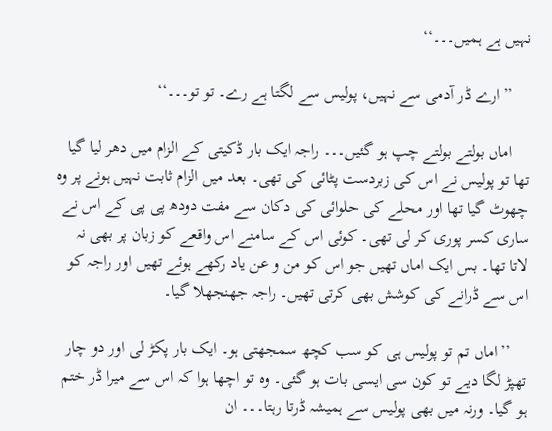نہیں ہے ہمیں۔۔۔‘‘

    ’’ارے ڈر آدمی سے نہیں، پولیس سے لگتا ہے رے۔ تو تو۔۔۔‘‘

    اماں بولتے بولتے چپ ہو گئیں۔۔۔ راجہ ایک بار ڈکیتی کے الزام میں دھر لیا گیا تھا تو پولیس نے اس کی زبردست پٹائی کی تھی۔ بعد میں الزام ثابت نہیں ہونے پر وہ چھوٹ گیا تھا اور محلے کی حلوائی کی دکان سے مفت دودھ پی پی کے اس نے ساری کسر پوری کر لی تھی۔ کوئی اس کے سامنے اس واقعے کو زبان پر بھی نہ لاتا تھا۔ بس ایک اماں تھیں جو اس کو من و عن یاد رکھے ہوئے تھیں اور راجہ کو اس سے ڈرانے کی کوشش بھی کرتی تھیں۔ راجہ جھنجھلا گیا۔

    ’’اماں تم تو پولیس ہی کو سب کچھ سمجھتی ہو۔ ایک بار پکڑ لی اور دو چار تھپڑ لگا دیے تو کون سی ایسی بات ہو گئی۔ وہ تو اچھا ہوا کہ اس سے میرا ڈر ختم ہو گیا۔ ورنہ میں بھی پولیس سے ہمیشہ ڈرتا رہتا۔۔۔ ان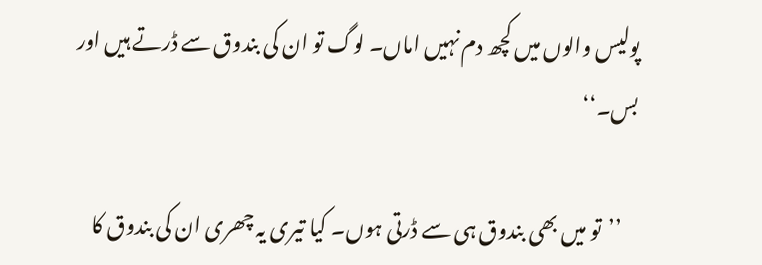پولیس والوں میں کچھ دم نہیں اماں۔ لوگ تو ان کی بندوق سے ڈرتے ہیں اور بس۔‘‘

    ’’تو میں بھی بندوق ہی سے ڈرتی ہوں۔ کیا تیری یہ چھری ان کی بندوق کا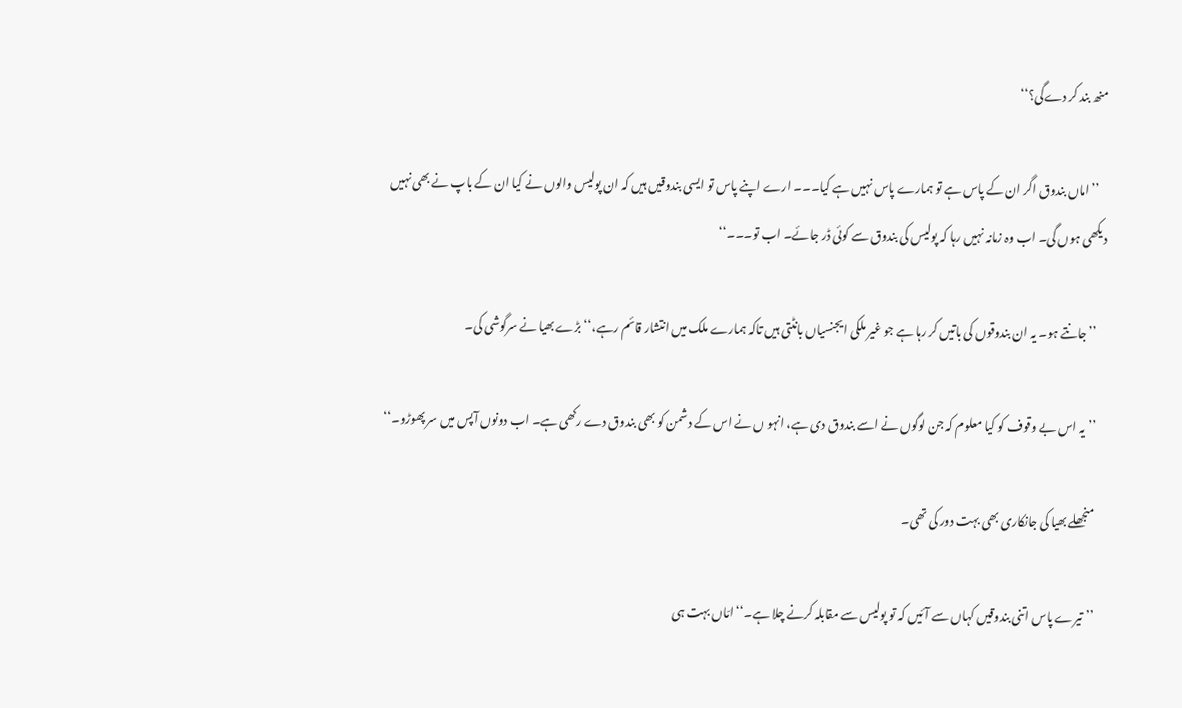منھ بند کر دےگی؟‘‘

    ’’اماں بندوق اگر ان کے پاس ہے تو ہمارے پاس نہیں ہے کیا۔۔۔ ارے اپنے پاس تو ایسی بندوقیں ہیں کہ ان پولیس والوں نے کیا ان کے باپ نے بھی نہیں دیکھی ہوں گی۔ اب وہ زمانہ نہیں رہا کہ پولیس کی بندوق سے کوئی ڈر جائے۔ اب تو۔۔۔‘‘

    ’’جانتے ہو۔ یہ ان بندوقوں کی باتیں کر رہا ہے جو غیر ملکی ایجنسیاں بانٹتی ہیں تاکہ ہمارے ملک میں انتشار قائم رہے،‘‘ بڑے بھیا نے سرگوشی کی۔

    ’’یہ اس بے وقوف کو کیا معلوم کہ جن لوگوں نے اسے بندوق دی ہے، انہو ں نے اس کے دشمن کو بھی بندوق دے رکھی ہے۔ اب دونوں آپس میں سر پھوڑو۔‘‘

    منجھلے بھیا کی جانکاری بھی بہت دور کی تھی۔

    ’’تیرے پاس اتنی بندوقیں کہاں سے آئیں کہ تو پولیس سے مقابلہ کرنے چلا ہے۔‘‘ امّاں بہت ہی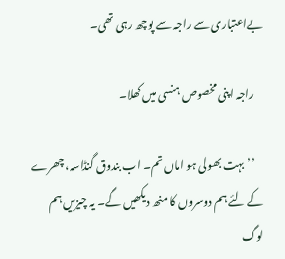بےاعتباری سے راجہ سے پوچھ رہی تھی۔

    راجہ اپنی مخصوص ہنسی میں کھلا۔

    ’’بہت بھولی ہو اماں تم۔ اب بندوق گنڈاسہ، چھرے کے لئے ہم دوسروں کا منھ دیکھیں گے۔ یہ چیزیں ہم لوگ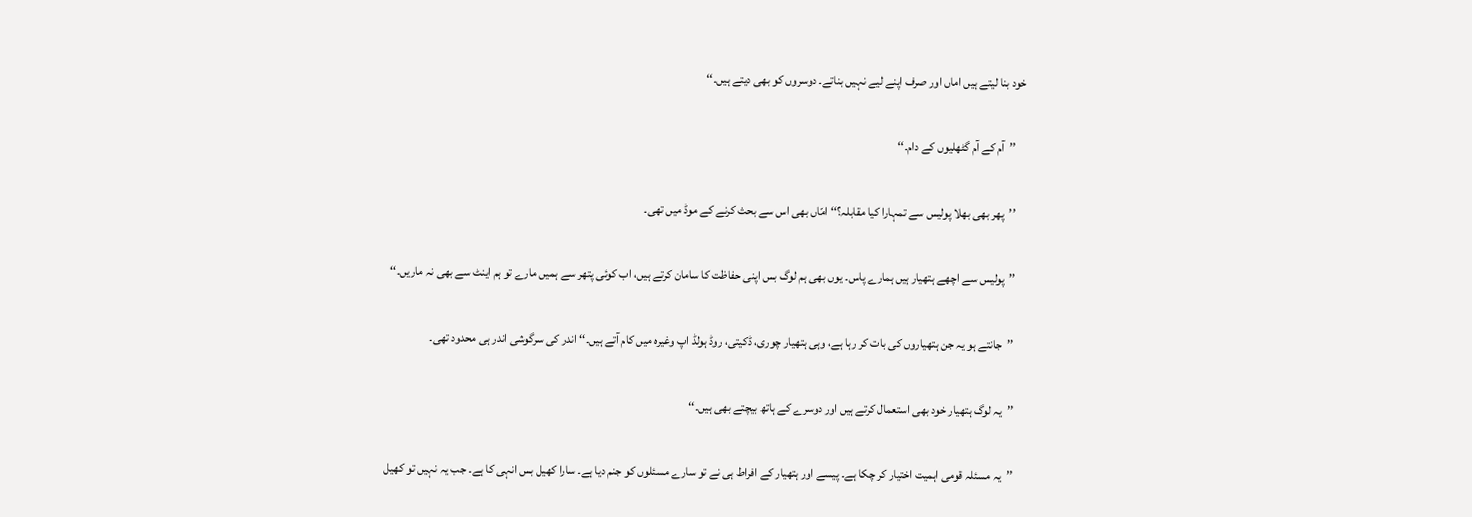خود بنا لیتے ہیں اماں اور صرف اپنے لیے نہیں بناتے۔ دوسروں کو بھی دیتے ہیں۔‘‘

    ’’آم کے آم گٹھلیوں کے دام۔‘‘

    ’’پھر بھی بھلا پولیس سے تمہارا کیا مقابلہ؟‘‘ امّاں بھی اس سے بحث کرنے کے موڈ میں تھی۔

    ’’پولیس سے اچھے ہتھیار ہیں ہمارے پاس۔ یوں بھی ہم لوگ بس اپنی حفاظت کا سامان کرتے ہیں، اب کوئی پتھر سے ہمیں مارے تو ہم اینٹ سے بھی نہ ماریں۔‘‘

    ’’جانتے ہو یہ جن ہتھیاروں کی بات کر رہا ہے، وہی ہتھیار چوری، ڈکیتی، روڈ ہولڈ اپ وغیرہ میں کام آتے ہیں۔‘‘ اندر کی سرگوشی اندر ہی محدود تھی۔

    ’’یہ لوگ ہتھیار خود بھی استعمال کرتے ہیں اور دوسرے کے ہاتھ بیچتے بھی ہیں۔‘‘

    ’’یہ مسئلہ قومی اہمیت اختیار کر چکا ہے۔ پیسے اور ہتھیار کے افراط ہی نے تو سارے مسئلوں کو جنم دیا ہے۔ سارا کھیل بس انہی کا ہے۔ جب یہ نہیں تو کھیل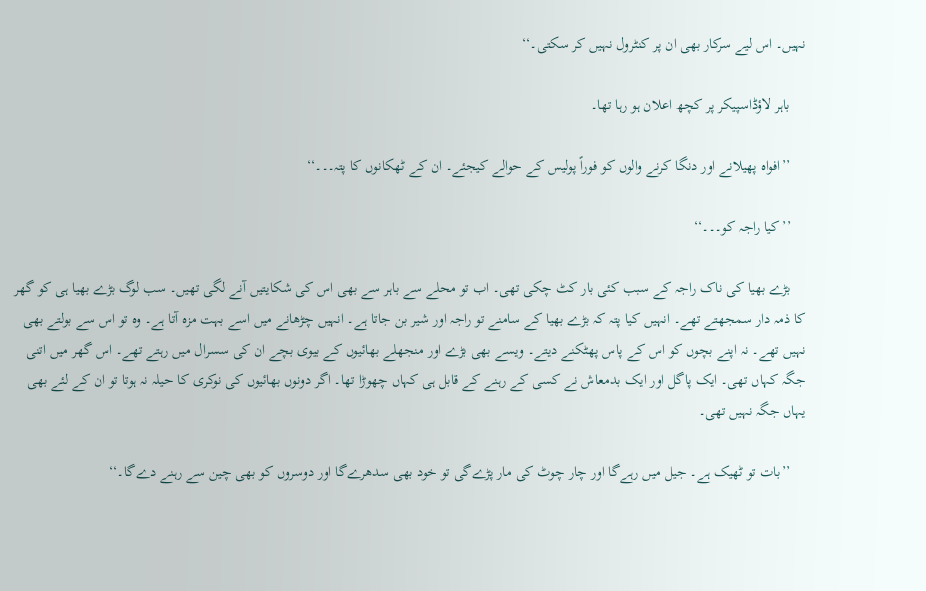نہیں۔ اس لیے سرکار بھی ان پر کنٹرول نہیں کر سکتی۔‘‘

    باہر لاؤڈاسپیکر پر کچھ اعلان ہو رہا تھا۔

    ’’افواہ پھیلانے اور دنگا کرنے والوں کو فوراً پولیس کے حوالے کیجئے۔ ان کے ٹھکانوں کا پتہ۔۔۔‘‘

    ’’کیا راجہ کو۔۔۔‘‘

    بڑے بھیا کی ناک راجہ کے سبب کئی بار کٹ چکی تھی۔ اب تو محلے سے باہر سے بھی اس کی شکایتیں آنے لگی تھیں۔ سب لوگ بڑے بھیا ہی کو گھر کا ذمہ دار سمجھتے تھے۔ انہیں کیا پتہ کہ بڑے بھیا کے سامنے تو راجہ اور شیر بن جاتا ہے۔ انہیں چڑھانے میں اسے بہت مزہ آتا ہے۔ وہ تو اس سے بولتے بھی نہیں تھے۔ نہ اپنے بچوں کو اس کے پاس پھٹکنے دیتے۔ ویسے بھی بڑے اور منجھلے بھائیوں کے بیوی بچے ان کی سسرال میں رہتے تھے۔ اس گھر میں اتنی جگہ کہاں تھی۔ ایک پاگل اور ایک بدمعاش نے کسی کے رہنے کے قابل ہی کہاں چھوڑا تھا۔ اگر دونوں بھائیوں کی نوکری کا حیلہ نہ ہوتا تو ان کے لئے بھی یہاں جگہ نہیں تھی۔

    ’’بات تو ٹھیک ہے۔ جیل میں رہےگا اور چار چوٹ کی مار پڑےگی تو خود بھی سدھرےگا اور دوسروں کو بھی چین سے رہنے دےگا۔‘‘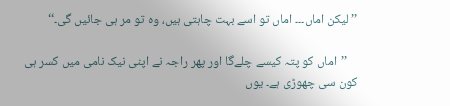’’لیکن اماں۔۔۔ اماں تو اسے بہت چاہتی ہیں، وہ تو مر ہی جائیں گی۔‘‘

    ’’اماں کو پتہ کیسے چلےگا اور پھر راجہ نے اپنی نیک نامی میں کسر ہی کون سی چھوڑی ہے۔ یوں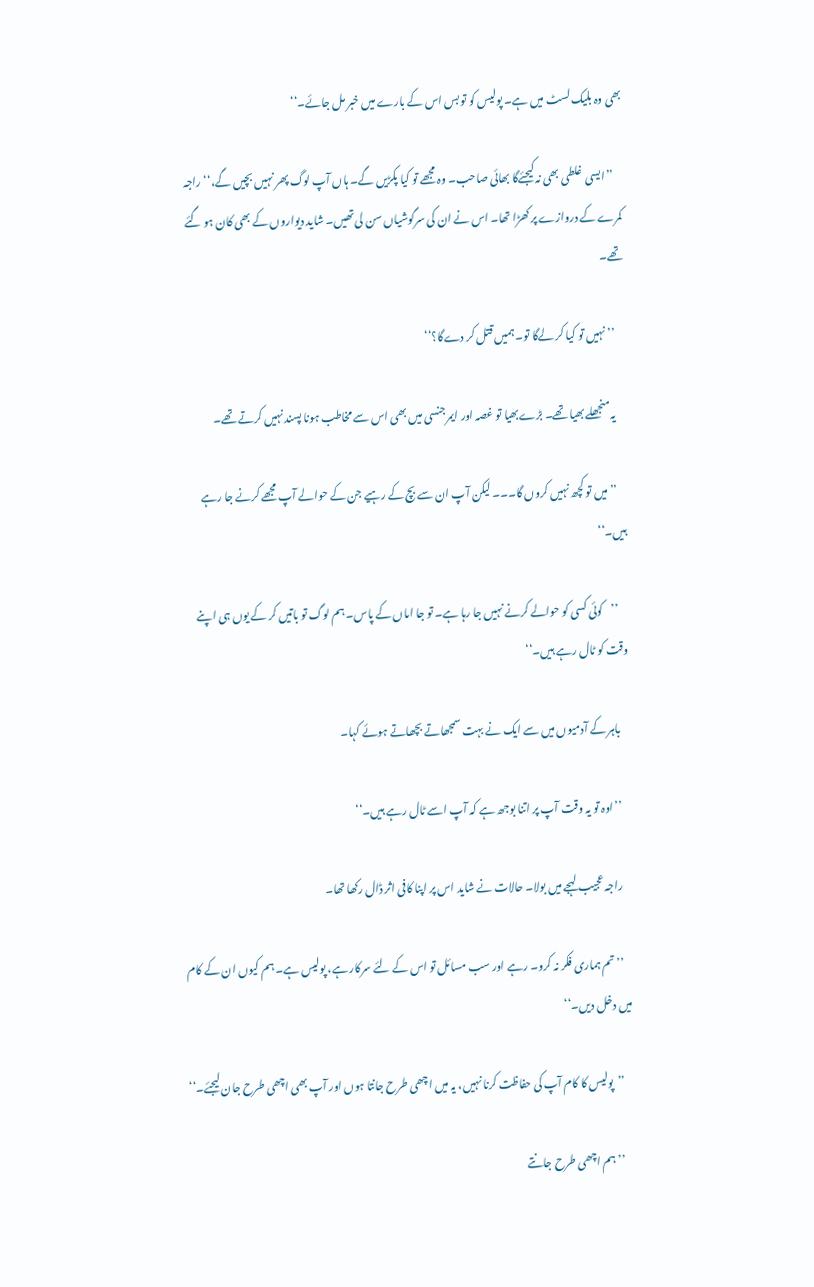بھی وہ بلیک لسٹ میں ہے۔ پولیس کو تو بس اس کے بارے میں خبر مل جائے۔‘‘

    ’’ایسی غلطی بھی نہ کیجئےگا بھائی صاحب۔ وہ مجھے تو کیا پکڑیں گے۔ ہاں آپ لوگ پھر نہیں بچیں گے،‘‘ راجہ کمرے کے دروازے پر کھڑا تھا۔ اس نے ان کی سرگوشیاں سن لی تھیں۔ شاید دیواروں کے بھی کان ہو گئے تھے۔

    ’’نہیں تو کیا کر لےگا تو۔ ہمیں قتل کر دےگا؟‘‘

    یہ منجھلے بھیا تھے۔ بڑے بھیا تو غصہ اور ایمرجنسی میں بھی اس سے مخاطب ہونا پسند نہیں کرتے تھے۔

    ’’میں تو کچھ نہیں کروں گا۔۔۔ لیکن آپ ان سے بچ کے رہیے جن کے حوالے آپ مجھے کرنے جا رہے ہیں۔‘‘

    ’’کوئی کسی کو حوالے کرنے نہیں جا رہا ہے۔ تو جا اماں کے پاس۔ ہم لوگ تو باتیں کر کے یوں ہی اپنے وقت کو ٹال رہے ہیں۔‘‘

    باہر کے آدمیوں میں سے ایک نے بہت سمجھاتے بچھاتے ہوئے کہا۔

    ’’اوہ تو یہ وقت آپ پر اتنا بوجھ ہے کہ آپ اسے ٹال رہے ہیں۔‘‘

    راجہ عجیب لہجے میں بولا۔ حالات نے شاید اس پر اپنا کافی اثر ڈال رکھا تھا۔

    ’’تم ہماری فکر نہ کرو۔ رہے اور سب مسائل تو اس کے لئے سرکار ہے، پولیس ہے۔ ہم کیوں ان کے کام میں دخل دیں۔‘‘

    ’’پولیس کا کام آپ کی حفاظت کرنا نہیں، یہ میں اچھی طرح جانتا ہوں اور آپ بھی اچھی طرح جان لیجئے۔‘‘

    ’’ہم اچھی طرح جانتے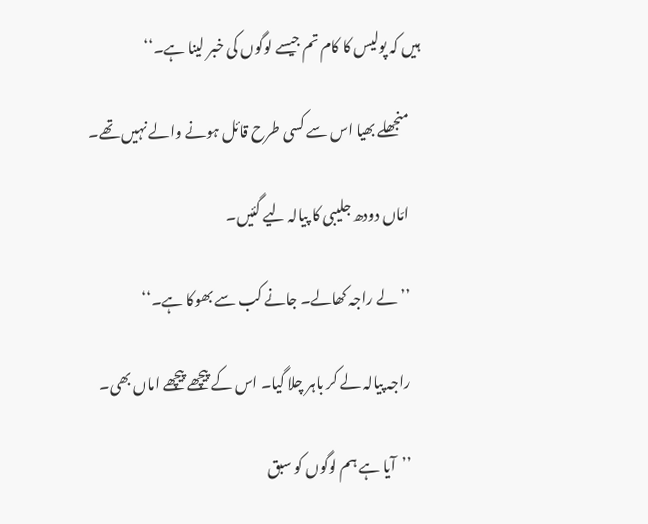ہیں کہ پولیس کا کام تم جیسے لوگوں کی خبر لینا ہے۔‘‘

    منجھلے بھیا اس سے کسی طرح قائل ہونے والے نہیں تھے۔

    امّاں دودھ جلیبی کا پیالہ لیے گئیں۔

    ’’لے راجہ کھالے۔ جانے کب سے بھوکا ہے۔‘‘

    راجہ پیالہ لے کر باہر چلا گیا۔ اس کے پیچھے پیچھے اماں بھی۔

    ’’آیا ہے ہم لوگوں کو سبق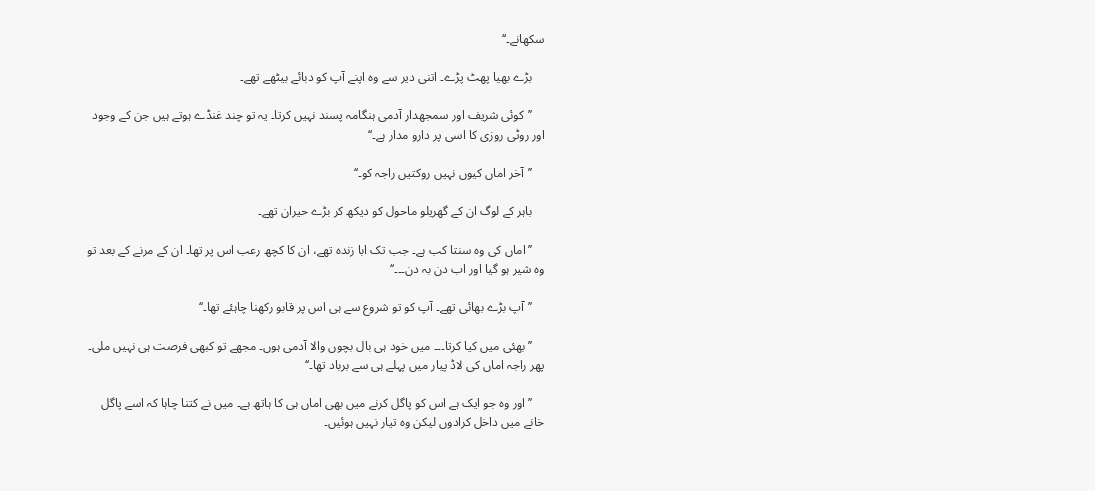سکھانے۔‘‘

    بڑے بھیا پھٹ پڑے۔ اتنی دیر سے وہ اپنے آپ کو دبائے بیٹھے تھے۔

    ’’کوئی شریف اور سمجھدار آدمی ہنگامہ پسند نہیں کرتا۔ یہ تو چند غنڈے ہوتے ہیں جن کے وجود اور روٹی روزی کا اسی پر دارو مدار ہے۔‘‘

    ’’آخر اماں کیوں نہیں روکتیں راجہ کو۔‘‘

    باہر کے لوگ ان کے گھریلو ماحول کو دیکھ کر بڑے حیران تھے۔

    ’’اماں کی وہ سنتا کب ہے۔ جب تک ابا زندہ تھے، ان کا کچھ رعب اس پر تھا۔ ان کے مرنے کے بعد تو وہ شیر ہو گیا اور اب دن بہ دن۔۔۔‘‘

    ’’آپ بڑے بھائی تھے۔ آپ کو تو شروع سے ہی اس پر قابو رکھنا چاہئے تھا۔‘‘

    ’’بھئی میں کیا کرتا۔۔۔ میں خود ہی بال بچوں والا آدمی ہوں۔ مجھے تو کبھی فرصت ہی نہیں ملی۔ پھر راجہ اماں کی لاڈ پیار میں پہلے ہی سے برباد تھا۔‘‘

    ’’اور وہ جو ایک ہے اس کو پاگل کرنے میں بھی اماں ہی کا ہاتھ ہے۔ میں نے کتنا چاہا کہ اسے پاگل خانے میں داخل کرادوں لیکن وہ تیار نہیں ہوئیں۔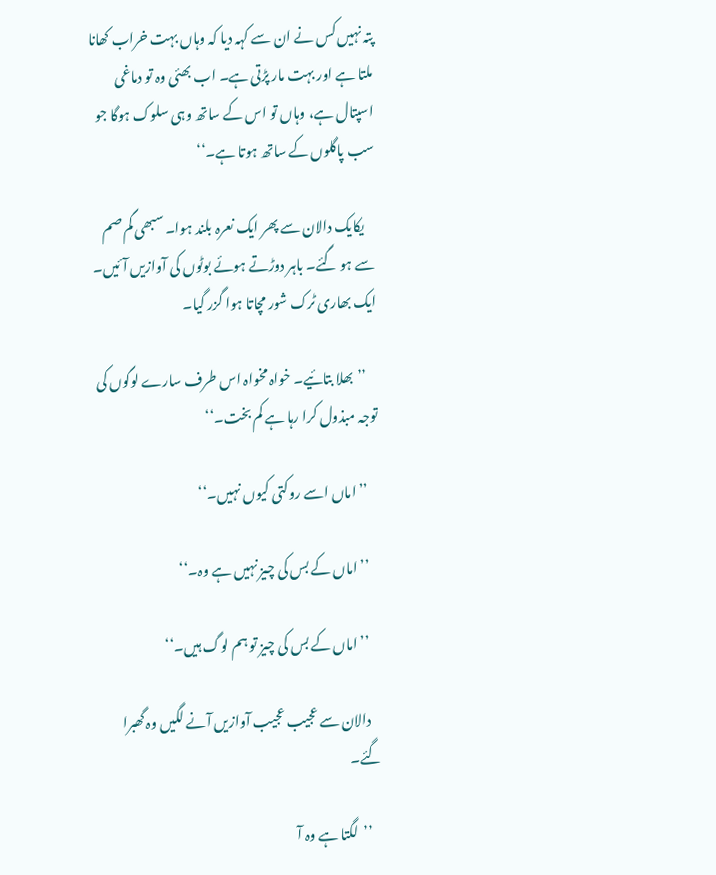پتہ نہیں کس نے ان سے کہہ دیا کہ وہاں بہت خراب کھانا ملتا ہے اور بہت مار پڑتی ہے۔ اب بھئی وہ تو دماغی اسپتال ہے، وہاں تو اس کے ساتھ وہی سلوک ہوگا جو سب پاگلوں کے ساتھ ہوتا ہے۔‘‘

    یکایک دالان سے پھر ایک نعرہ بلند ہوا۔ سبھی گم صم سے ہو گئے۔ باہر دوڑتے ہوئے بوٹوں کی آوازیں آئیں۔ ایک بھاری ٹرک شور مچاتا ہوا گزر گیا۔

    ’’بھلا بتائیے۔ خواہ مخواہ اس طرف سارے لوگوں کی توجہ مبذول کرا رہا ہے کم بخت۔‘‘

    ’’اماں اسے روکتی کیوں نہیں۔‘‘

    ’’اماں کے بس کی چیز نہیں ہے وہ۔‘‘

    ’’اماں کے بس کی چیز تو ہم لوگ ہیں۔‘‘

    دالان سے عجیب عجیب آوازیں آنے لگیں وہ گھبرا گئے۔

    ’’لگتا ہے وہ آ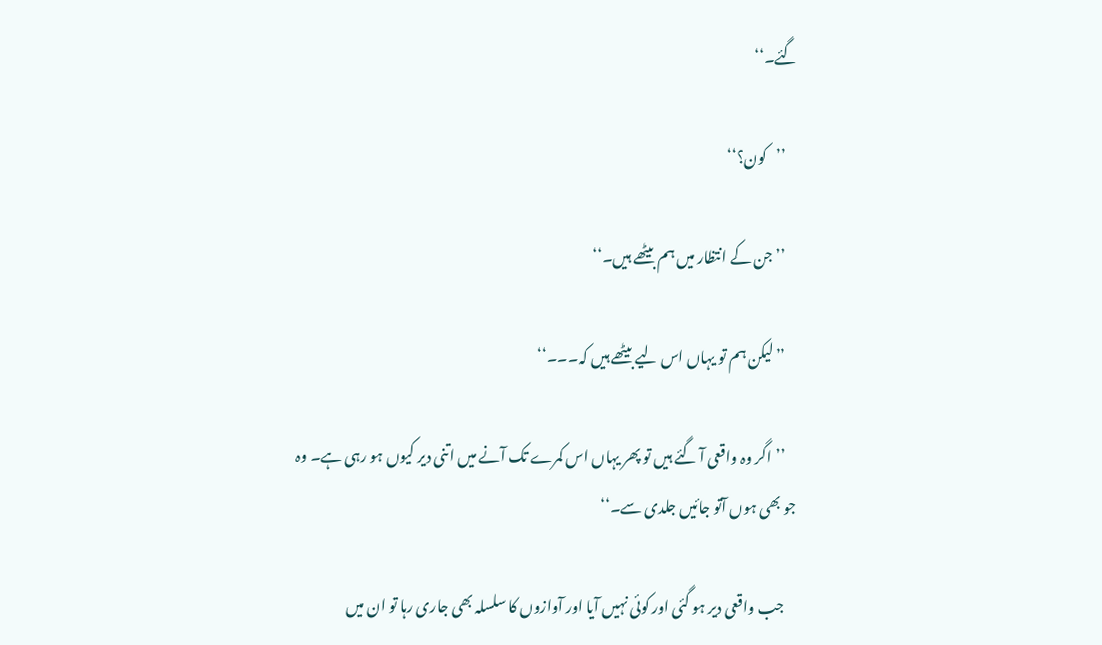گئے۔‘‘

    ’’کون؟‘‘

    ’’ جن کے انتظار میں ہم بیٹھے ہیں۔‘‘

    ’’لیکن ہم تو یہاں اس لیے بیٹھے ہیں کہ۔۔۔‘‘

    ’’اگر وہ واقعی آ گئے ہیں تو پھر یہاں اس کمرے تک آنے میں اتنی دیر کیوں ہو رہی ہے۔ وہ جو بھی ہوں آتو جائیں جلدی سے۔‘‘

    جب واقعی دیر ہو گئی اور کوئی نہیں آیا اور آوازوں کا سلسلہ بھی جاری رہا تو ان میں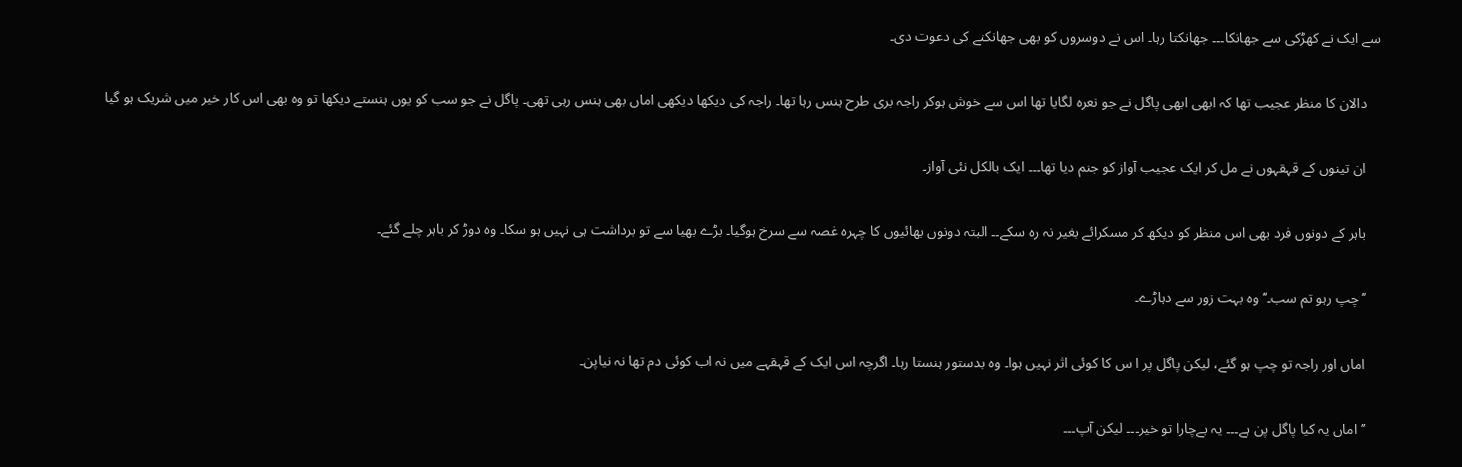سے ایک نے کھڑکی سے جھانکا۔۔۔ جھانکتا رہا۔ اس نے دوسروں کو بھی جھانکنے کی دعوت دی۔

    دالان کا منظر عجیب تھا کہ ابھی ابھی پاگل نے جو نعرہ لگایا تھا اس سے خوش ہوکر راجہ بری طرح ہنس رہا تھا۔ راجہ کی دیکھا دیکھی اماں بھی ہنس رہی تھی۔ پاگل نے جو سب کو یوں ہنستے دیکھا تو وہ بھی اس کار خیر میں شریک ہو گیا

    ان تینوں کے قہقہوں نے مل کر ایک عجیب آواز کو جنم دیا تھا۔۔۔ ایک بالکل نئی آواز۔

    باہر کے دونوں فرد بھی اس منظر کو دیکھ کر مسکرائے بغیر نہ رہ سکے۔۔ البتہ دونوں بھائیوں کا چہرہ غصہ سے سرخ ہوگیا۔ بڑے بھیا سے تو برداشت ہی نہیں ہو سکا۔ وہ دوڑ کر باہر چلے گئے۔

    ’’چپ رہو تم سب۔‘‘ وہ بہت زور سے دہاڑے۔

    اماں اور راجہ تو چپ ہو گئے، لیکن پاگل پر ا س کا کوئی اثر نہیں ہوا۔ وہ بدستور ہنستا رہا۔ اگرچہ اس ایک کے قہقہے میں نہ اب کوئی دم تھا نہ نیاپن۔

    ’’اماں یہ کیا پاگل پن ہے۔۔۔ یہ بےچارا تو خیر۔۔۔ لیکن آپ۔۔۔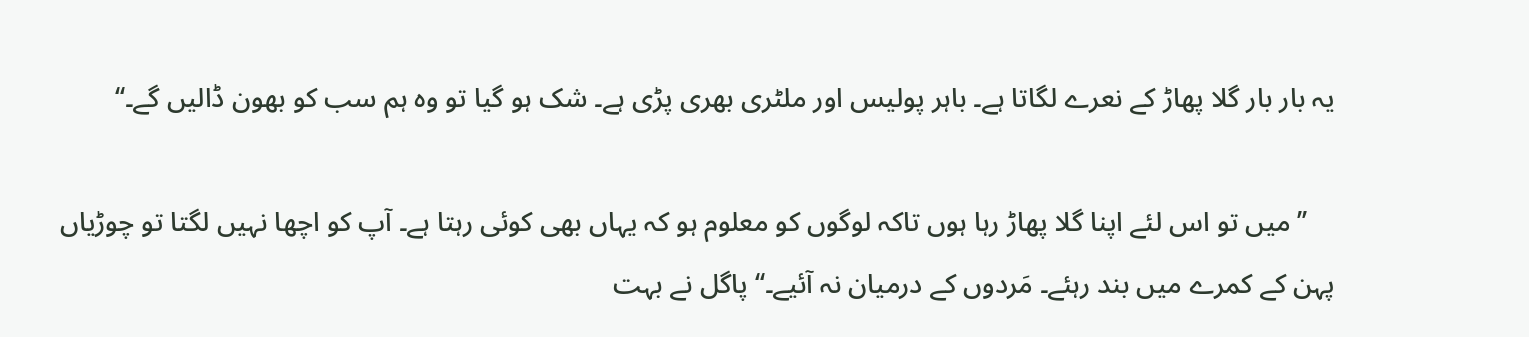یہ بار بار گلا پھاڑ کے نعرے لگاتا ہے۔ باہر پولیس اور ملٹری بھری پڑی ہے۔ شک ہو گیا تو وہ ہم سب کو بھون ڈالیں گے۔‘‘

    ’’میں تو اس لئے اپنا گلا پھاڑ رہا ہوں تاکہ لوگوں کو معلوم ہو کہ یہاں بھی کوئی رہتا ہے۔ آپ کو اچھا نہیں لگتا تو چوڑیاں پہن کے کمرے میں بند رہئے۔ مَردوں کے درمیان نہ آئیے۔‘‘ پاگل نے بہت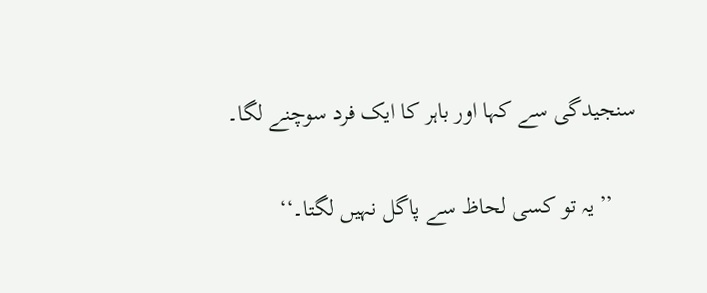سنجیدگی سے کہا اور باہر کا ایک فرد سوچنے لگا۔

    ’’یہ تو کسی لحاظ سے پاگل نہیں لگتا۔‘‘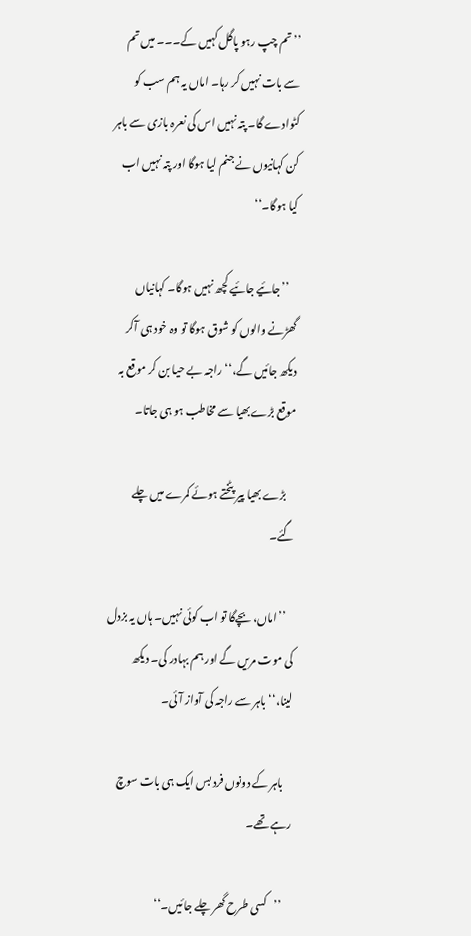’’تم چپ رہو پاگل کہیں کے۔۔۔ میں تم سے بات نہیں کر رہا۔ اماں یہ ہم سب کو کٹوادے گا۔ پتہ نہیں اس کی نعرہ بازی سے باہر کن کہانیوں نے جنم لیا ہوگا اور پتہ نہیں اب کیا ہوگا۔‘‘

    ’’جائیے جائیے کچھ نہیں ہوگا۔ کہانیاں گھڑنے والوں کو شوق ہوگا تو وہ خود ہی آکر دیکھ جائیں گے،‘‘ راجہ بے حیا بن کر موقع بہ موقع بڑے بھیا سے مخاطب ہو ہی جاتا۔

    بڑے بھیا پیر پٹختے ہوئے کمرے میں چلے گئے۔

    ’’اماں، بچےگا تو اب کوئی نہیں۔ ہاں یہ بزدل کی موت مریں گے اور ہم بہادر کی۔ دیکھ لینا،‘‘ باہر سے راجہ کی آواز آئی۔

    باہر کے دونوں فرد بس ایک ہی بات سوچ رہے تھے۔

    ’’کسی طرح گھر چلے جائیں۔‘‘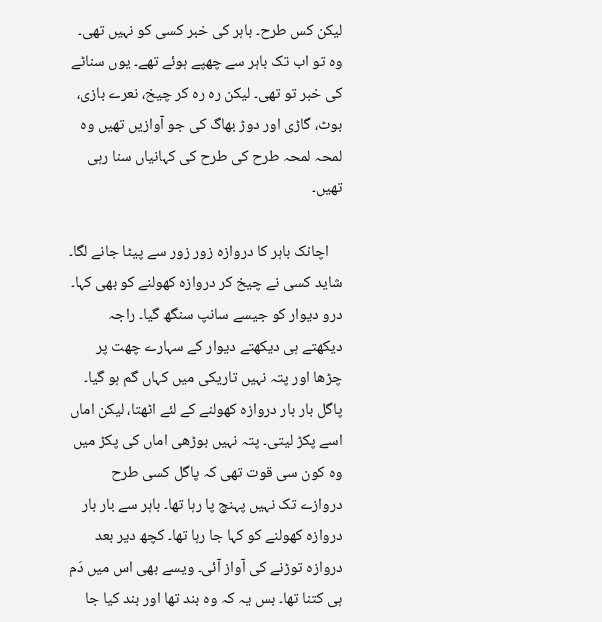لیکن کس طرح۔ باہر کی خبر کسی کو نہیں تھی۔ وہ تو اب تک باہر سے چھپے ہوئے تھے۔ یوں سناٹے کی خبر تو تھی۔ لیکن رہ رہ کر چیخ، نعرے بازی، بوٹ، گاڑی اور دوڑ بھاگ کی جو آوازیں تھیں وہ لمحہ لمحہ طرح کی طرح کی کہانیاں سنا رہی تھیں۔

    اچانک باہر کا دروازہ زور زور سے پیٹا جانے لگا۔ شاید کسی نے چیخ کر دروازہ کھولنے کو بھی کہا۔ درو دیوار کو جیسے سانپ سنگھ گیا۔ راجہ دیکھتے ہی دیکھتے دیوار کے سہارے چھت پر چڑھا اور پتہ نہیں تاریکی میں کہاں گم ہو گیا۔ پاگل بار بار دروازہ کھولنے کے لئے اٹھتا، لیکن اماں اسے پکڑ لیتی۔ پتہ نہیں بوڑھی اماں کی پکڑ میں وہ کون سی قوت تھی کہ پاگل کسی طرح دروازے تک نہیں پہنچ پا رہا تھا۔ باہر سے بار بار دروازہ کھولنے کو کہا جا رہا تھا۔ کچھ دیر بعد دروازہ توڑنے کی آواز آئی۔ ویسے بھی اس میں دَم ہی کتنا تھا۔ بس یہ کہ وہ بند تھا اور بند کیا جا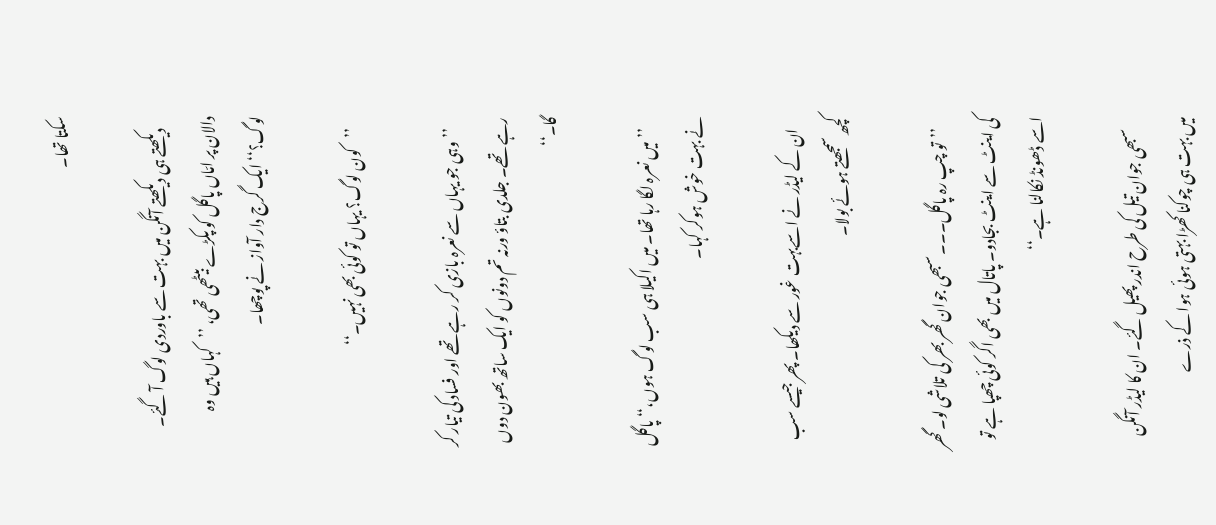سکتا تھا۔

    دیکھتے ہی دیکھتے آنگن میں بہت سے باوردی لوگ آ گئے۔ دالان پر امّاں پاگل کو پکڑے بیٹھی تھی، ’’کہاں ہیں وہ لوگ؟‘‘ ایک گرج دار آواز نے پوچھا۔

    ’’کون لوگ؟ یہاں تو کوئی بھی نہیں۔‘‘

    ’’وہی جو یہاں سے نعرہ بازی کر رہے تھے اور فساد کی تیار کر رہے تھے۔ جلدی بتاؤ ورنہ تم دونوں کو ایک ساتھ بھون دوں گا۔‘‘

    ’’میں نعرہ لگا رہا تھا۔ میں اکیلا ہی سب لوگ ہوں،‘‘ پاگل نے بہت خوش ہوکر کہا۔

    ان کے لیڈر نے اسےبہت غور سے دیکھا۔ پھر جیسے سب کچھ سمجھتے ہوئے بولا۔

    ’’تو چپ رہ پاگل۔۔۔ سبھی جوان گھر بھر کی تلاشی لو۔ گھر کی اینٹ سے اینٹ بجادو۔ پاتال میں بھی اگر کوئی چھپا ہے تو اسے ڈھونڈ نکالنا ہے۔‘‘

    سبھی جوان تیل کی طرح اندر پھیل گئے۔ ان کا لیڈر آنگن میں بہت ہی چوکنا کھڑا بہتی ہوئی ہوا کے ذرے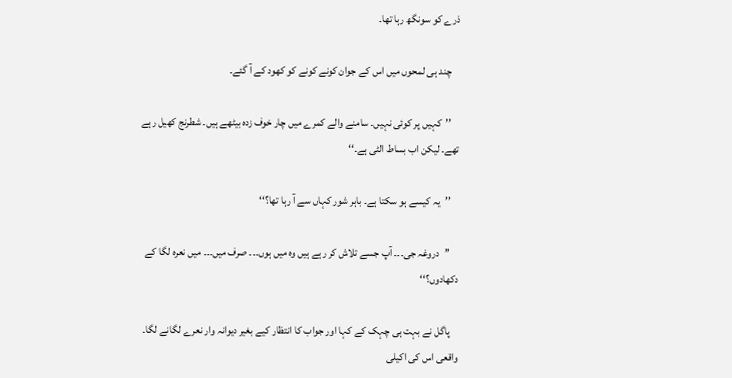ذرے کو سونگھ رہا تھا۔

    چند ہی لمحوں میں اس کے جوان کونے کونے کو کھود کے آ گئے۔

    ’’کہیں پر کوئی نہیں۔ سامنے والے کمرے میں چار خوف زدہ بیٹھے ہیں۔ شطرنج کھیل رہے تھے۔ لیکن اب بساط الٹی ہے۔‘‘

    ’’یہ کیسے ہو سکتا ہے۔ باہر شور کہاں سے آ رہا تھا؟‘‘

    ’’دروغہ جی۔۔۔ آپ جسے تلاش کر رہے ہیں وہ میں ہوں۔۔۔ صرف میں۔۔۔ میں نعرہ لگا کے دکھادوں؟‘‘

    پاگل نے بہت ہی چہک کے کہا اور جواب کا انتظار کیے بغیر دیوانہ وار نعرے لگانے لگا۔ واقعی اس کی اکیلی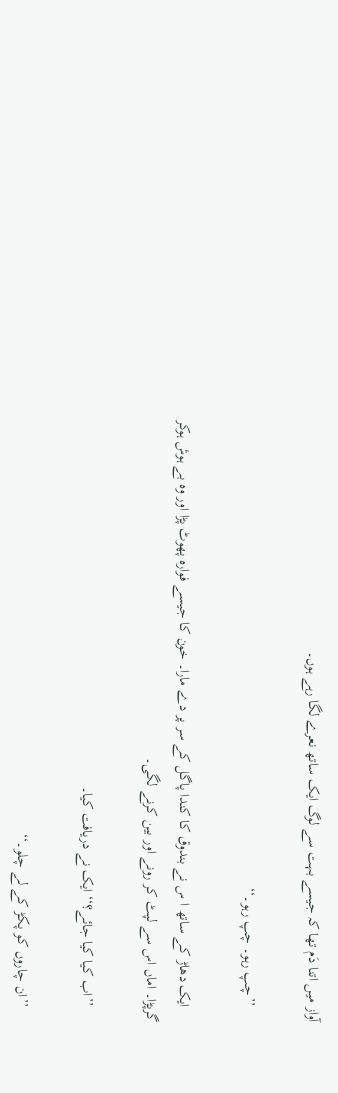آواز میں اتنا دَم تھا کہ جیسے بہت سے لوگ ایک ساتھ نعرے لگا رہے ہوں۔

    ’’چپ رہو۔ چپ رہو۔‘‘

    ایک دھاڑ کے ساتھ ا س نے بندوق کا کندا پاگل کے سر پر دے مارا۔ خون کا جیسے فوارہ پھوٹ پڑا اور وہ بے ہوش ہوکر گرپڑا۔ اماں اس سے لپٹ کر رونے اور بین کرنے لگی۔

    ’’اب کیا کیا جائے؟‘‘ ایک نے دریافت کیا۔

    ’’ان چاروں کو پکڑ کے لے چلو۔‘‘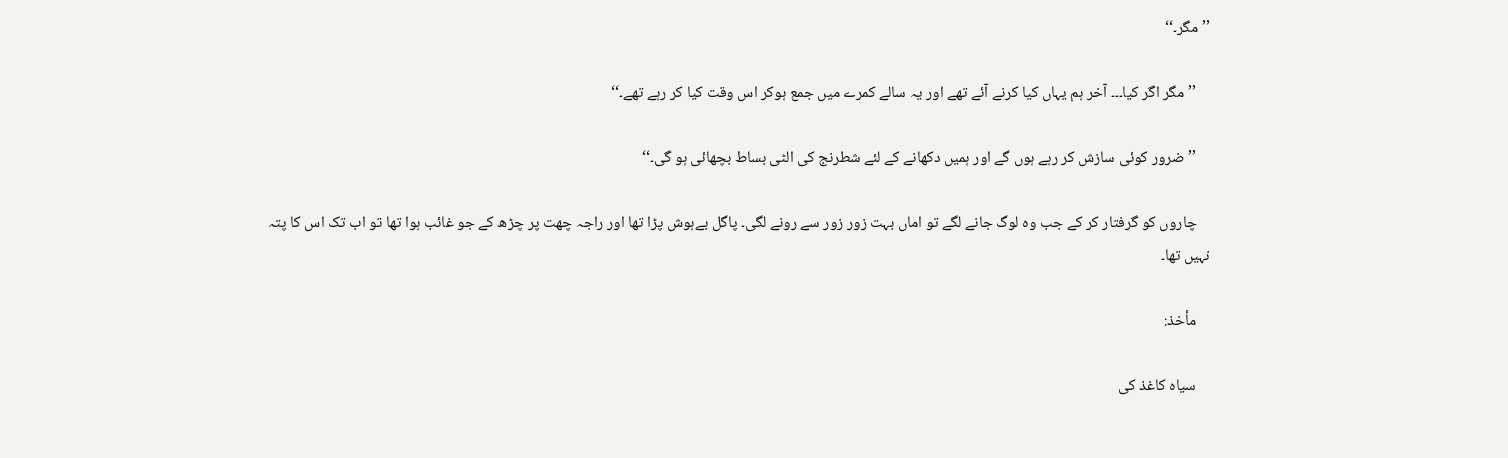’’مگر۔‘‘

    ’’مگر اگر کیا۔۔۔ آخر ہم یہاں کیا کرنے آئے تھے اور یہ سالے کمرے میں جمع ہوکر اس وقت کیا کر رہے تھے۔‘‘

    ’’ضرور کوئی سازش کر رہے ہوں گے اور ہمیں دکھانے کے لئے شطرنج کی الٹی بساط بچھائی ہو گی۔‘‘

    چاروں کو گرفتار کر کے جب وہ لوگ جانے لگے تو اماں بہت زور زور سے رونے لگی۔ پاگل بےہوش پڑا تھا اور راجہ چھت پر چڑھ کے جو غائب ہوا تھا تو اب تک اس کا پتہ نہیں تھا۔

    مأخذ:

    سیاہ کاغذ کی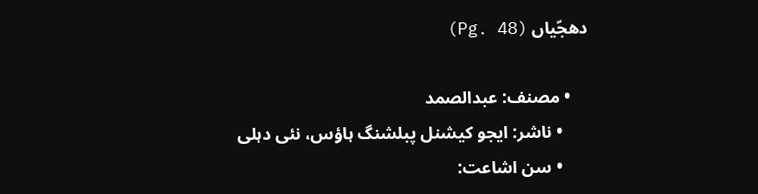دھجّیاں (Pg. 48)

    • مصنف: عبدالصمد
      • ناشر: ایجو کیشنل پبلشنگ ہاؤس، نئی دہلی
      • سن اشاعت: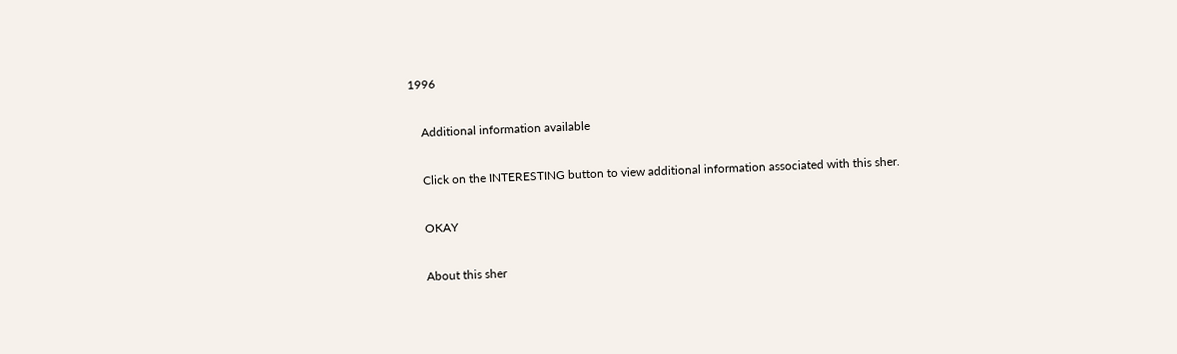1996

    Additional information available

    Click on the INTERESTING button to view additional information associated with this sher.

    OKAY

    About this sher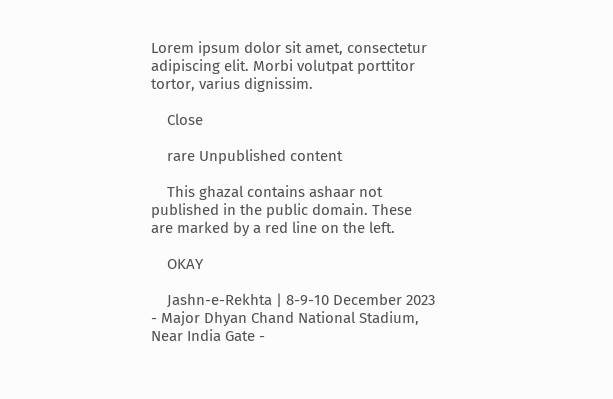Lorem ipsum dolor sit amet, consectetur adipiscing elit. Morbi volutpat porttitor tortor, varius dignissim.

    Close

    rare Unpublished content

    This ghazal contains ashaar not published in the public domain. These are marked by a red line on the left.

    OKAY

    Jashn-e-Rekhta | 8-9-10 December 2023 - Major Dhyan Chand National Stadium, Near India Gate -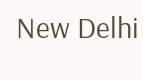New Delhi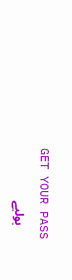GET YOUR PASS
    بولیے